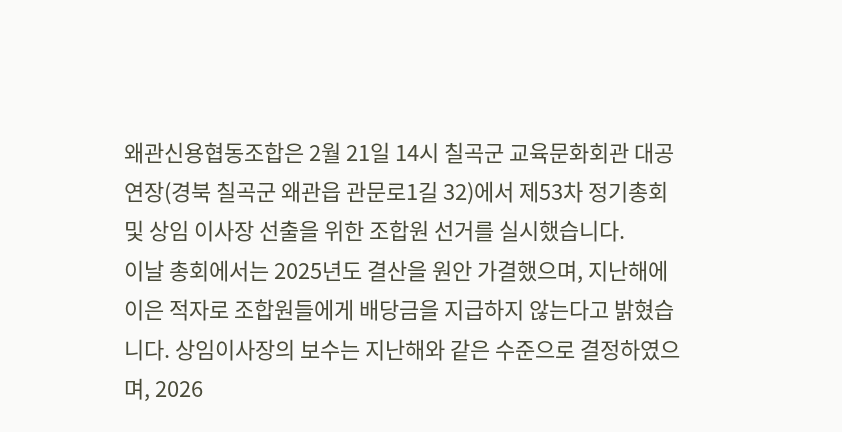왜관신용협동조합은 2월 21일 14시 칠곡군 교육문화회관 대공연장(경북 칠곡군 왜관읍 관문로1길 32)에서 제53차 정기총회 및 상임 이사장 선출을 위한 조합원 선거를 실시했습니다.
이날 총회에서는 2025년도 결산을 원안 가결했으며, 지난해에 이은 적자로 조합원들에게 배당금을 지급하지 않는다고 밝혔습니다. 상임이사장의 보수는 지난해와 같은 수준으로 결정하였으며, 2026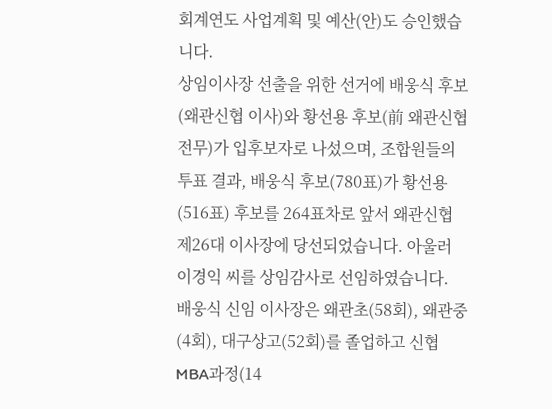회계연도 사업계획 및 예산(안)도 승인했습니다.
상임이사장 선출을 위한 선거에 배웅식 후보(왜관신협 이사)와 황선용 후보(前 왜관신협 전무)가 입후보자로 나섰으며, 조합원들의 투표 결과, 배웅식 후보(780표)가 황선용(516표) 후보를 264표차로 앞서 왜관신협 제26대 이사장에 당선되었습니다. 아울러 이경익 씨를 상임감사로 선임하였습니다.
배웅식 신임 이사장은 왜관초(58회), 왜관중(4회), 대구상고(52회)를 졸업하고 신협 MBA과정(14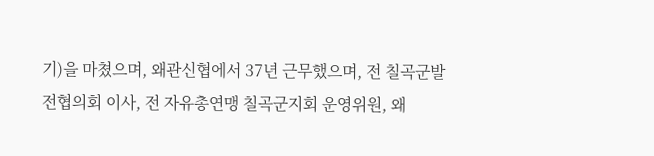기)을 마쳤으며, 왜관신협에서 37년 근무했으며, 전 칠곡군발전협의회 이사, 전 자유총연맹 칠곡군지회 운영위원, 왜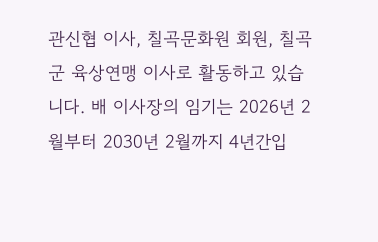관신협 이사, 칠곡문화원 회원, 칠곡군 육상연맹 이사로 활동하고 있습니다. 배 이사장의 임기는 2026년 2월부터 2030년 2월까지 4년간입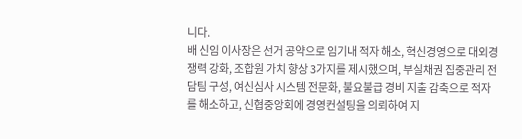니다.
배 신임 이사장은 선거 공약으로 임기내 적자 해소, 혁신경영으로 대외경쟁력 강화, 조합원 가치 향상 3가지를 제시했으며, 부실채권 집중관리 전담팀 구성, 여신심사 시스템 전문화, 불요불급 경비 지출 감축으로 적자를 해소하고, 신협중앙회에 경영컨설팅을 의뢰하여 지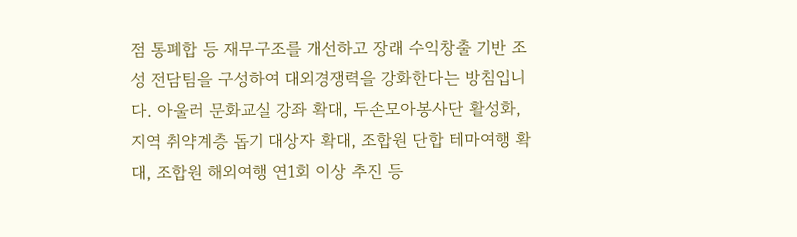점 통폐합 등 재무구조를 개선하고 장래 수익창출 기반 조성 전담팀을 구성하여 대외경쟁력을 강화한다는 방침입니다. 아울러 문화교실 강좌 확대, 두손모아봉사단 활성화, 지역 취약계층 돕기 대상자 확대, 조합원 단합 테마여행 확대, 조합원 해외여행 연1회 이상 추진 등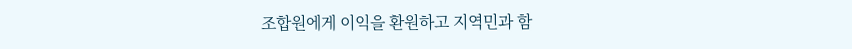조합원에게 이익을 환원하고 지역민과 함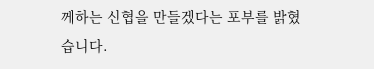께하는 신협을 만들겠다는 포부를 밝혔습니다.